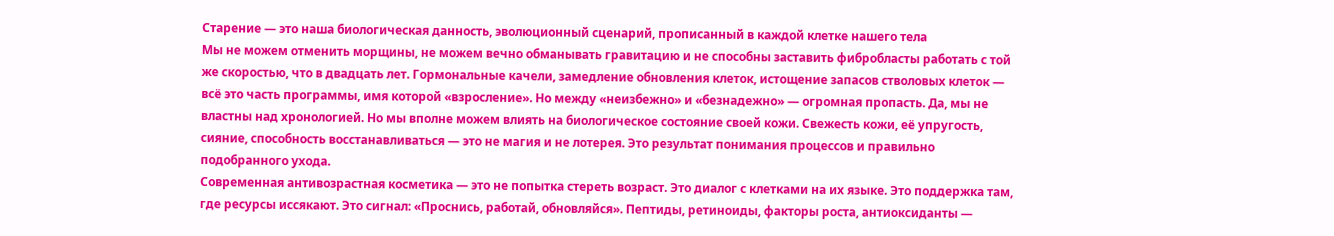Старение — это наша биологическая данность, эволюционный сценарий, прописанный в каждой клетке нашего тела
Мы не можем отменить морщины, не можем вечно обманывать гравитацию и не способны заставить фибробласты работать с той же скоростью, что в двадцать лет. Гормональные качели, замедление обновления клеток, истощение запасов стволовых клеток — всё это часть программы, имя которой «взросление». Но между «неизбежно» и «безнадежно» — огромная пропасть. Да, мы не властны над хронологией. Но мы вполне можем влиять на биологическое состояние своей кожи. Свежесть кожи, её упругость, сияние, способность восстанавливаться — это не магия и не лотерея. Это результат понимания процессов и правильно подобранного ухода.
Современная антивозрастная косметика — это не попытка стереть возраст. Это диалог с клетками на их языке. Это поддержка там, где ресурсы иссякают. Это сигнал: «Проснись, работай, обновляйся». Пептиды, ретиноиды, факторы роста, антиоксиданты —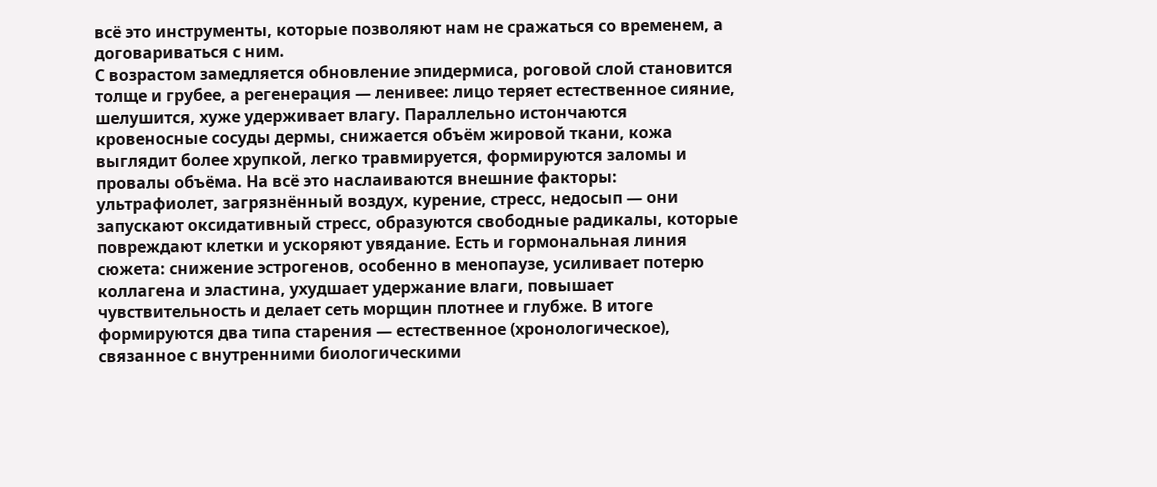всё это инструменты, которые позволяют нам не сражаться со временем, а договариваться с ним.
С возрастом замедляется обновление эпидермиса, роговой слой становится толще и грубее, а регенерация — ленивее: лицо теряет естественное сияние, шелушится, хуже удерживает влагу. Параллельно истончаются кровеносные сосуды дермы, снижается объём жировой ткани, кожа выглядит более хрупкой, легко травмируется, формируются заломы и провалы объёма. На всё это наслаиваются внешние факторы: ультрафиолет, загрязнённый воздух, курение, стресс, недосып — они запускают оксидативный стресс, образуются свободные радикалы, которые повреждают клетки и ускоряют увядание. Есть и гормональная линия сюжета: снижение эстрогенов, особенно в менопаузе, усиливает потерю коллагена и эластина, ухудшает удержание влаги, повышает чувствительность и делает сеть морщин плотнее и глубже. В итоге формируются два типа старения — естественное (хронологическое), связанное с внутренними биологическими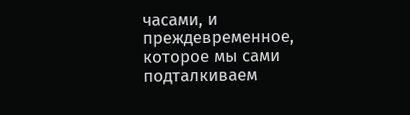часами, и преждевременное, которое мы сами подталкиваем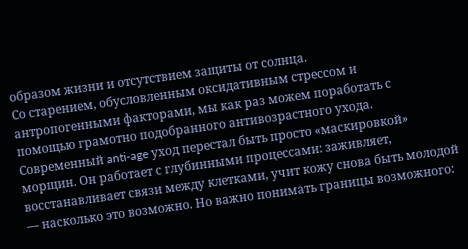образом жизни и отсутствием защиты от солнца.
Со старением, обусловленным оксидативным стрессом и антропогенными факторами, мы как раз можем поработать с помощью грамотно подобранного антивозрастного ухода. Современный anti‑age уход перестал быть просто «маскировкой» морщин. Он работает с глубинными процессами: заживляет, восстанавливает связи между клетками, учит кожу снова быть молодой — насколько это возможно. Но важно понимать границы возможного: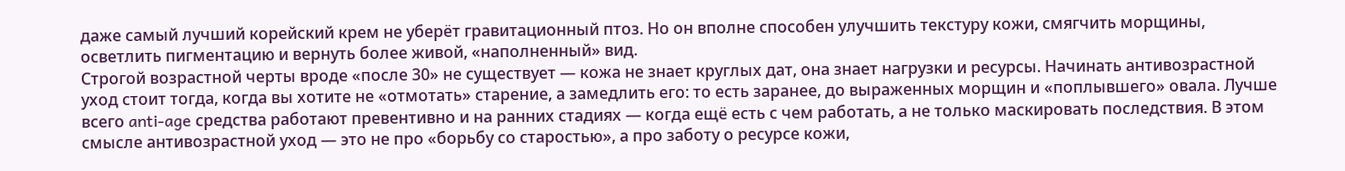даже самый лучший корейский крем не уберёт гравитационный птоз. Но он вполне способен улучшить текстуру кожи, смягчить морщины, осветлить пигментацию и вернуть более живой, «наполненный» вид.
Строгой возрастной черты вроде «после 30» не существует — кожа не знает круглых дат, она знает нагрузки и ресурсы. Начинать антивозрастной уход стоит тогда, когда вы хотите не «отмотать» старение, а замедлить его: то есть заранее, до выраженных морщин и «поплывшего» овала. Лучше всего anti‑age средства работают превентивно и на ранних стадиях — когда ещё есть с чем работать, а не только маскировать последствия. В этом смысле антивозрастной уход — это не про «борьбу со старостью», а про заботу о ресурсе кожи,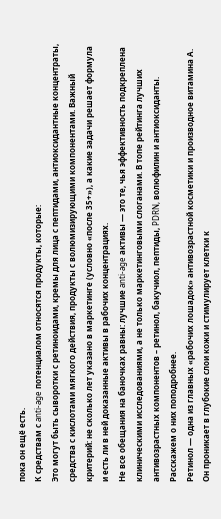пока он ещё есть.
К средствам с anti‑age потенциалом относятся продукты, которые:
Это могут быть сыворотки с ретиноидами, кремы для лица с пептидами, антиоксидантные концентраты, средства с кислотами мягкого действия, продукты с волюмизирующими компонентами. Важный критерий: не сколько лет указано в маркетинге (условно «после 35+»), а какие задачи решает формула и есть ли в ней доказанные активы в рабочих концентрациях.
Не все обещания на баночках равны: лучшие anti‑age активы — это те, чья эффективность подкреплена клиническими исследованиями, а не только маркетинговыми слоганами. В топе рейтинга лучших антивозрастных компонентов – ретинол, бакучиол, пептиды, PDRN, волюфилин и антиоксиданты. Расскажем о них поподробнее.
Ретинол — одна из главных «рабочих лошадок» антивозрастной косметики и производное витамина А. Он проникает в глубокие слои кожи и стимулирует клетки к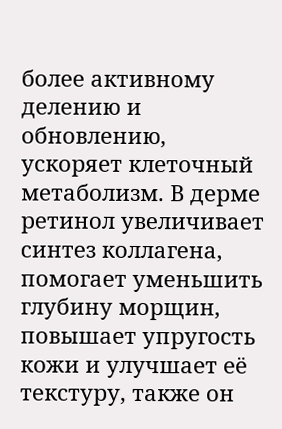более активному делению и обновлению, ускоряет клеточный метаболизм. В дерме ретинол увеличивает синтез коллагена, помогает уменьшить глубину морщин, повышает упругость кожи и улучшает её текстуру, также он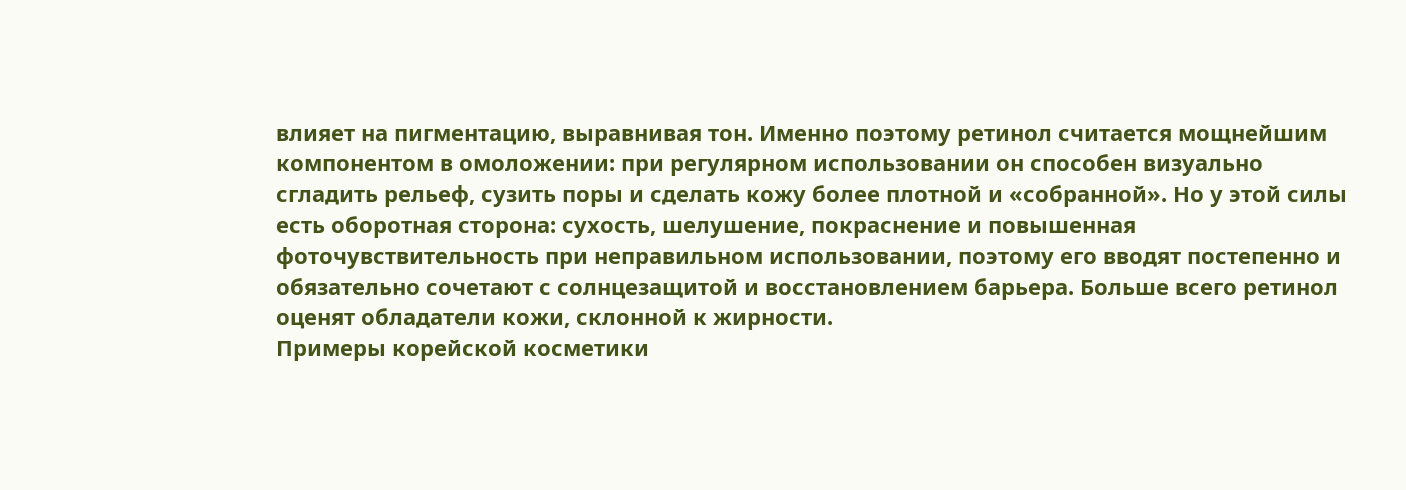влияет на пигментацию, выравнивая тон. Именно поэтому ретинол считается мощнейшим компонентом в омоложении: при регулярном использовании он способен визуально сгладить рельеф, сузить поры и сделать кожу более плотной и «собранной». Но у этой силы есть оборотная сторона: сухость, шелушение, покраснение и повышенная фоточувствительность при неправильном использовании, поэтому его вводят постепенно и обязательно сочетают с солнцезащитой и восстановлением барьера. Больше всего ретинол оценят обладатели кожи, склонной к жирности.
Примеры корейской косметики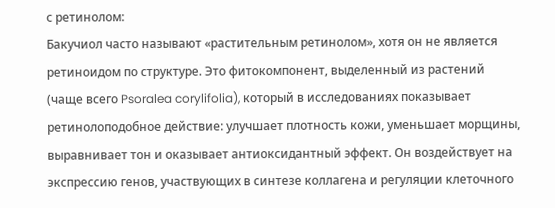с ретинолом:
Бакучиол часто называют «растительным ретинолом», хотя он не является ретиноидом по структуре. Это фитокомпонент, выделенный из растений (чаще всего Psoralea corylifolia), который в исследованиях показывает ретинолоподобное действие: улучшает плотность кожи, уменьшает морщины, выравнивает тон и оказывает антиоксидантный эффект. Он воздействует на экспрессию генов, участвующих в синтезе коллагена и регуляции клеточного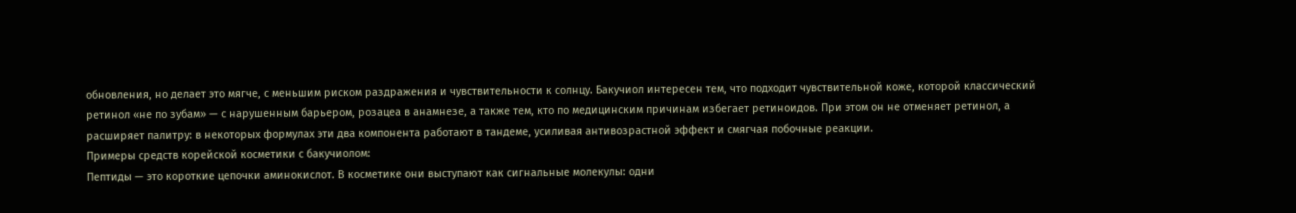обновления, но делает это мягче, с меньшим риском раздражения и чувствительности к солнцу. Бакучиол интересен тем, что подходит чувствительной коже, которой классический ретинол «не по зубам» — с нарушенным барьером, розацеа в анамнезе, а также тем, кто по медицинским причинам избегает ретиноидов. При этом он не отменяет ретинол, а расширяет палитру: в некоторых формулах эти два компонента работают в тандеме, усиливая антивозрастной эффект и смягчая побочные реакции.
Примеры средств корейской косметики с бакучиолом:
Пептиды — это короткие цепочки аминокислот. В косметике они выступают как сигнальные молекулы: одни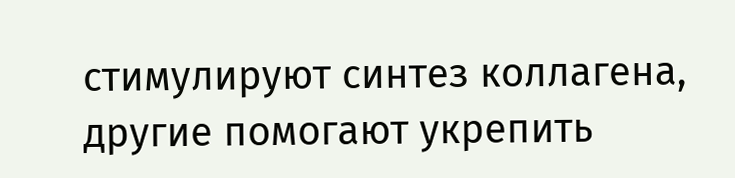стимулируют синтез коллагена, другие помогают укрепить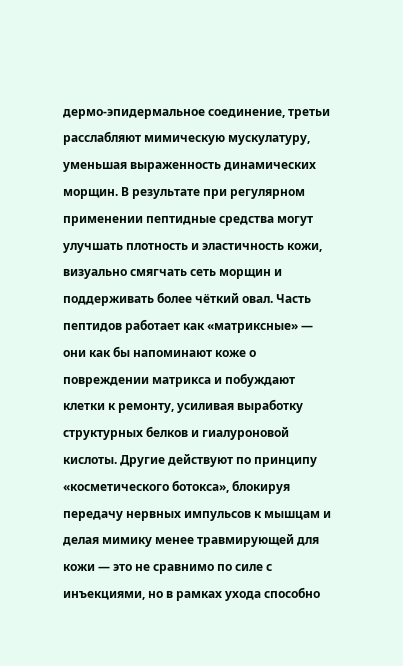дермо‑эпидермальное соединение, третьи расслабляют мимическую мускулатуру, уменьшая выраженность динамических морщин. В результате при регулярном применении пептидные средства могут улучшать плотность и эластичность кожи, визуально смягчать сеть морщин и поддерживать более чёткий овал. Часть пептидов работает как «матриксные» — они как бы напоминают коже о повреждении матрикса и побуждают клетки к ремонту, усиливая выработку структурных белков и гиалуроновой кислоты. Другие действуют по принципу «косметического ботокса», блокируя передачу нервных импульсов к мышцам и делая мимику менее травмирующей для кожи — это не сравнимо по силе с инъекциями, но в рамках ухода способно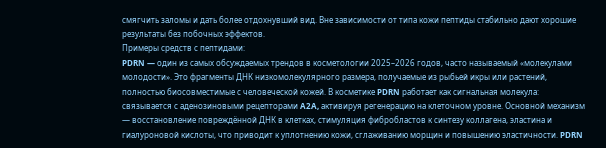смягчить заломы и дать более отдохнувший вид. Вне зависимости от типа кожи пептиды стабильно дают хорошие результаты без побочных эффектов.
Примеры средств с пептидами:
PDRN — один из самых обсуждаемых трендов в косметологии 2025–2026 годов, часто называемый «молекулами молодости». Это фрагменты ДНК низкомолекулярного размера, получаемые из рыбьей икры или растений, полностью биосовместимые с человеческой кожей. В косметике PDRN работает как сигнальная молекула: связывается с аденозиновыми рецепторами A2A, активируя регенерацию на клеточном уровне. Основной механизм — восстановление повреждённой ДНК в клетках, стимуляция фибробластов к синтезу коллагена, эластина и гиалуроновой кислоты, что приводит к уплотнению кожи, сглаживанию морщин и повышению эластичности. PDRN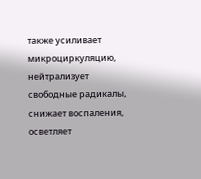также усиливает микроциркуляцию, нейтрализует свободные радикалы, снижает воспаления, осветляет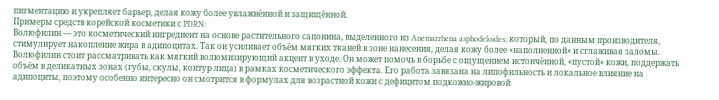пигментацию и укрепляет барьер, делая кожу более увлажнённой и защищённой.
Примеры средств корейской косметики с PDRN:
Волюфилин — это косметический ингредиент на основе растительного сапонина, выделенного из Anemarrhena asphodeloides, который, по данным производителя, стимулирует накопление жира в адипоцитах. Так он усиливает объём мягких тканей в зоне нанесения, делая кожу более «наполненной» и сглаживая заломы. Волюфилин стоит рассматривать как мягкий волюмизирующий акцент в уходе. Он может помочь в борьбе с ощущением истончённой, «пустой» кожи, поддержать объём в деликатных зонах (губы, скулы, контур лица) в рамках косметического эффекта. Его работа завязана на липофильность и локальное влияние на адипоциты, поэтому особенно интересно он смотрится в формулах для возрастной кожи с дефицитом подкожно‑жировой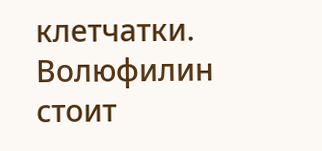клетчатки. Волюфилин стоит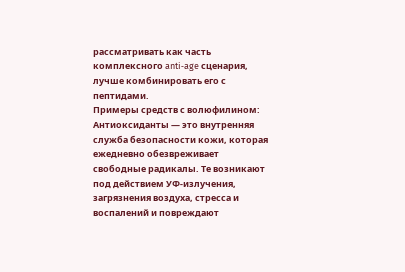рассматривать как часть комплексного anti‑age сценария, лучше комбинировать его с пептидами.
Примеры средств с волюфилином:
Антиоксиданты — это внутренняя служба безопасности кожи, которая ежедневно обезвреживает свободные радикалы. Те возникают под действием УФ‑излучения, загрязнения воздуха, стресса и воспалений и повреждают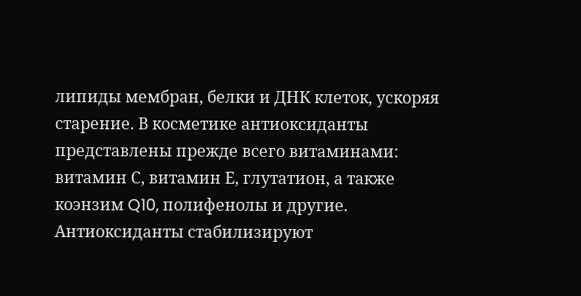липиды мембран, белки и ДНК клеток, ускоряя старение. В косметике антиоксиданты представлены прежде всего витаминами: витамин С, витамин Е, глутатион, а также коэнзим Q10, полифенолы и другие. Антиоксиданты стабилизируют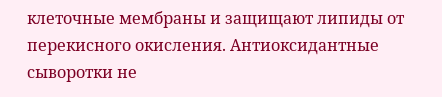клеточные мембраны и защищают липиды от перекисного окисления. Антиоксидантные сыворотки не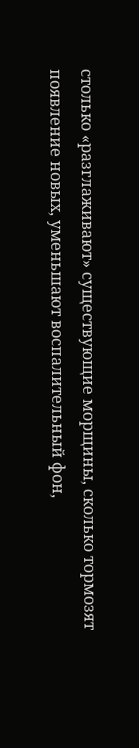столько «разглаживают» существующие морщины, сколько тормозят появление новых, уменьшают воспалительный фон,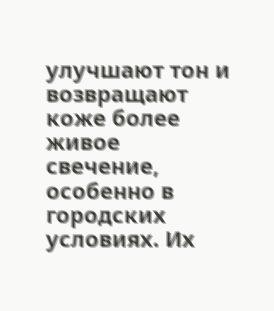улучшают тон и возвращают коже более живое свечение, особенно в городских условиях. Их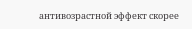антивозрастной эффект скорее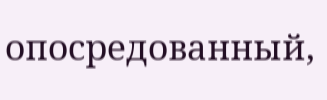опосредованный,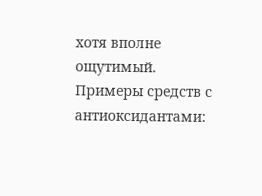хотя вполне ощутимый.
Примеры средств с антиоксидантами: